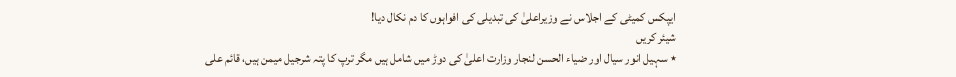ایپکس کمیٹی کے اجلاس نے وزیراعلیٰ کی تبدیلی کی افواہوں کا دم نکال دیا!
شیئر کریں
٭ سہیل انور سیال اور ضیاء الحسن لنجار وزارت اعلیٰ کی دوڑ میں شامل ہیں مگر ترپ کا پتہ شرجیل میمن ہیں، قائم علی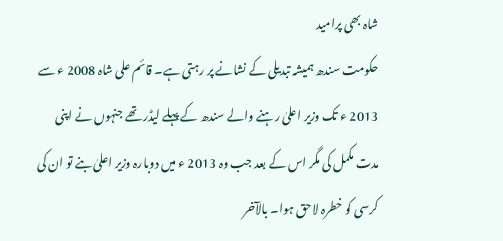شاہ بھی پرامید
حکومت سندھ ہمیشہ تبدیلی کے نشانے پر رہتی ہے۔ قائم علی شاہ 2008 ء سے 2013 ء تک وزیر اعلیٰ رہنے والے سندھ کے پہلے لیڈر تھے جنہوں نے اپنی مدت مکمل کی مگر اس کے بعد جب وہ 2013 ء میں دوبارہ وزیر اعلیٰ بنے تو ان کی کرسی کو خطرہ لاحق ہوا۔ بالآخر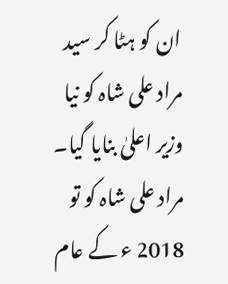ان کو ہٹا کر سید مراد علی شاہ کو نیا وزیر اعلیٰ بنایا گیا۔ مراد علی شاہ کو تو 2018 ء کے عام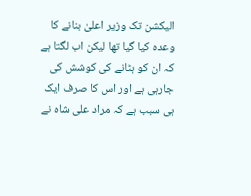الیکشن تک وزیر اعلیٰ بنانے کا وعدہ کیا گیا تھا لیکن اب لگتا ہے کہ ان کو ہٹانے کی کوشش کی جارہی ہے اور اس کا صرف ایک ہی سبب ہے کہ مراد علی شاہ نے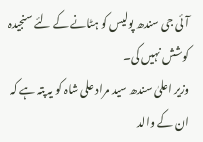آئی جی سندھ پولیس کو ہٹانے کے لئے سنجیدہ کوشش نہیں کی۔
وزیر اعلیٰ سندھ سید مراد علی شاہ کو یہ پتہ ہے کہ ان کے والد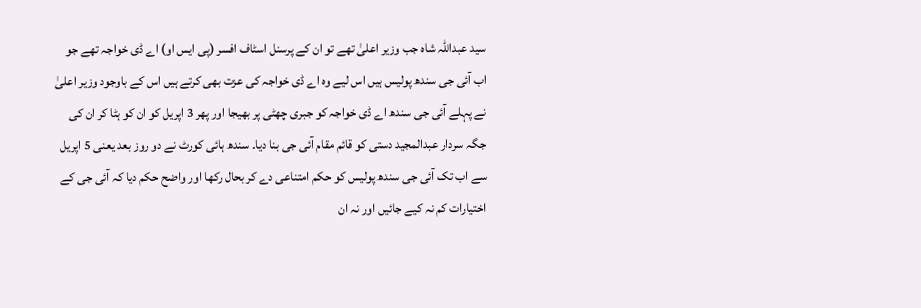سید عبداللہ شاہ جب وزیر اعلیٰ تھے تو ان کے پرسنل اسٹاف افسر (پی ایس او) اے ڈی خواجہ تھے جو اب آئی جی سندھ پولیس ہیں اس لیے وہ اے ڈی خواجہ کی عزت بھی کرتے ہیں اس کے باوجود وزیر اعلیٰ نے پہلے آئی جی سندھ اے ڈی خواجہ کو جبری چھٹی پر بھیجا اور پھر 3 اپریل کو ان کو ہٹا کر ان کی جگہ سردار عبدالمجید دستی کو قائم مقام آئی جی بنا دیا۔ سندھ ہائی کورٹ نے دو روز بعد یعنی 5 اپریل سے اب تک آئی جی سندھ پولیس کو حکم امتناعی دے کر بحال رکھا اور واضح حکم دیا کہ آئی جی کے اختیارات کم نہ کیے جائیں اور نہ ان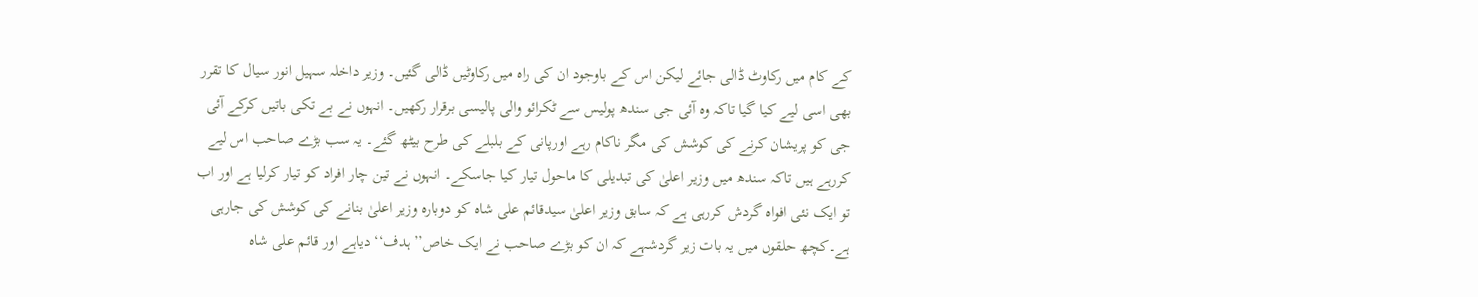کے کام میں رکاوٹ ڈالی جائے لیکن اس کے باوجود ان کی راہ میں رکاوٹیں ڈالی گئیں۔ وزیر داخلہ سہیل انور سیال کا تقرر بھی اسی لیے کیا گیا تاکہ وہ آئی جی سندھ پولیس سے ٹکرائو والی پالیسی برقرار رکھیں۔ انہوں نے بے تکی باتیں کرکے آئی جی کو پریشان کرنے کی کوشش کی مگر ناکام رہے اورپانی کے بلبلے کی طرح بیٹھ گئے۔ یہ سب بڑے صاحب اس لیے کررہے ہیں تاکہ سندھ میں وزیر اعلیٰ کی تبدیلی کا ماحول تیار کیا جاسکے۔ انہوں نے تین چار افراد کو تیار کرلیا ہے اور اب تو ایک نئی افواہ گردش کررہی ہے کہ سابق وزیر اعلیٰ سیدقائم علی شاہ کو دوبارہ وزیر اعلیٰ بنانے کی کوشش کی جارہی ہے۔کچھ حلقوں میں یہ بات زیر گردشہے کہ ان کو بڑے صاحب نے ایک خاص’’ ہدف‘‘ دیاہے اور قائم علی شاہ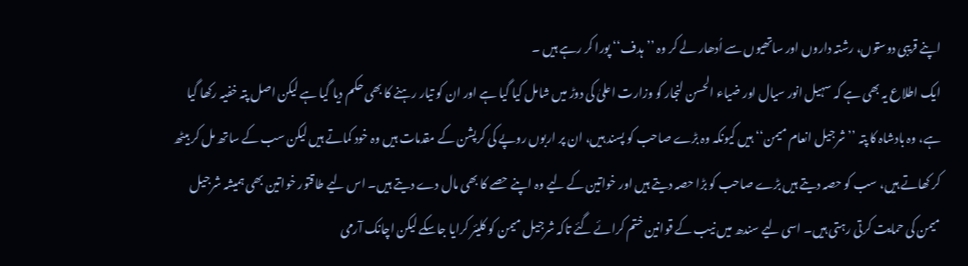اپنے قریبی دوستوں، رشتہ داروں اور ساتھیوں سے اُدھار لے کر وہ ’’ہدف‘‘ پورا کر رہے ہیں ۔
ایک اطلاع یہ بھی ہے کہ سہیل انور سیال اور ضیاء الحسن لنجار کو وزارت اعلیٰ کی دوڑ میں شامل کیا گیا ہے اور ان کو تیار رہنے کا بھی حکم دیا گیا ہے لیکن اصل پتہ خفیہ رکھا گیا ہے، وہ بادشاہ کا پتہ ’’شرجیل انعام میمن‘‘ ہیں کیونکہ وہ بڑے صاحب کو پسند ہیں، ان پر اربوں روپے کی کرپشن کے مقدمات ہیں وہ خود کماتے ہیں لیکن سب کے ساتھ مل کر بیٹھ کر کھاتے ہیں، سب کو حصہ دیتے ہیں بڑے صاحب کو بڑا حصہ دیتے ہیں اور خواتین کے لیے وہ اپنے حصے کا بھی مال دے دیتے ہیں۔ اس لیے طاقتور خواتین بھی ہمیشہ شرجیل میمن کی حمایت کرتی رہتی ہیں۔ اسی لیے سندھ میں نیب کے قوانین ختم کرائے گئے تاکہ شرجیل میمن کو کلیئر کرایا جاسکے لیکن اچانک آرمی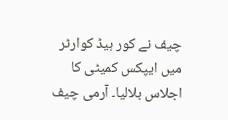چیف نے کور ہیڈ کوارٹر میں ایپکس کمیٹی کا اجلاس بلالیا۔ آرمی چیف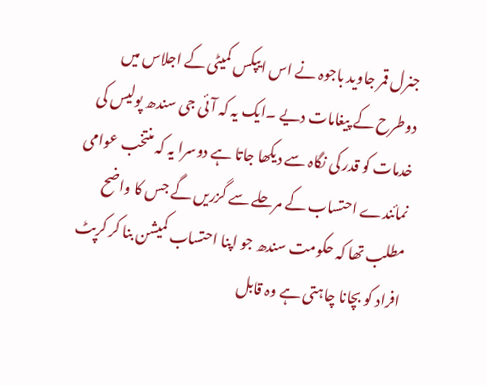جنرل قمر جاوید باجوہ نے اس ایپکس کمیٹی کے اجلاس میں دوطرح کے پیغامات دیے ۔ایک یہ کہ آئی جی سندھ پولیس کی خدمات کو قدر کی نگاہ سے دیکھا جاتا ہے دوسرا یہ کہ منتخب عوامی نمائندے احتساب کے مرحلے سے گزریں گے جس کا واضح مطلب تھا کہ حکومت سندھ جو اپنا احتساب کمیشن بنا کر کرپٹ افراد کو بچانا چاہتی ہے وہ قابل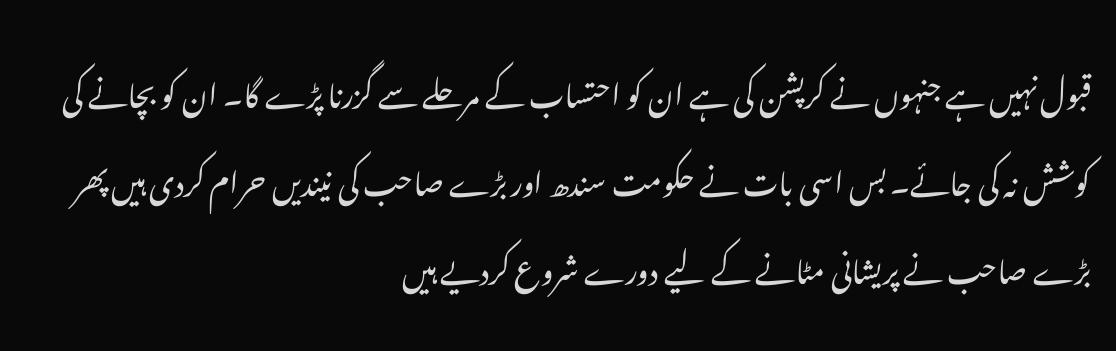قبول نہیں ہے جنہوں نے کرپشن کی ہے ان کو احتساب کے مرحلے سے گزرنا پڑے گا۔ ان کو بچانے کی کوشش نہ کی جائے۔ بس اسی بات نے حکومت سندھ اور بڑے صاحب کی نیندیں حرام کردی ہیں پھر بڑے صاحب نے پریشانی مٹانے کے لیے دورے شروع کردیے ہیں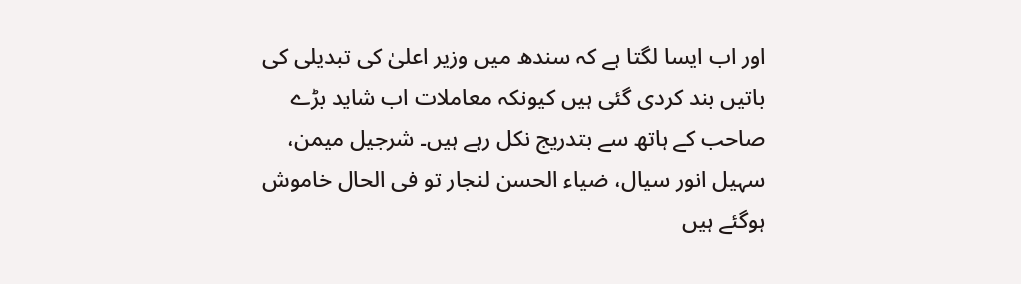اور اب ایسا لگتا ہے کہ سندھ میں وزیر اعلیٰ کی تبدیلی کی باتیں بند کردی گئی ہیں کیونکہ معاملات اب شاید بڑے صاحب کے ہاتھ سے بتدریج نکل رہے ہیں۔ شرجیل میمن، سہیل انور سیال، ضیاء الحسن لنجار تو فی الحال خاموش ہوگئے ہیں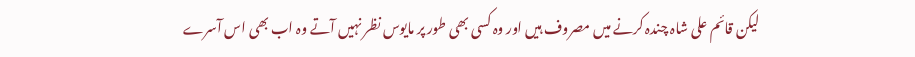لیکن قائم علی شاہ چندہ کرنے میں مصروف ہیں اور وہ کسی بھی طور پر مایوس نظر نہیں آتے وہ اب بھی اس آسرے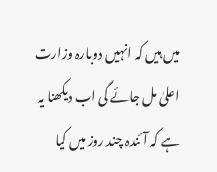میں ہیں کہ انہیں دوبارہ وزارت اعلیٰ مل جائے گی اب دیکھنا یہ ہے کہ آئندہ چند روز میں کیا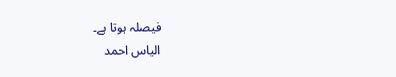فیصلہ ہوتا ہے۔
الیاس احمد